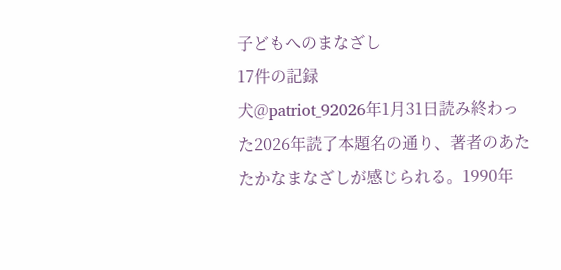子どもへのまなざし
17件の記録
犬@patriot_92026年1月31日読み終わった2026年読了本題名の通り、著者のあたたかなまなざしが感じられる。1990年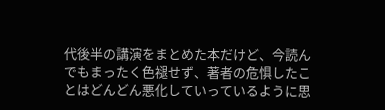代後半の講演をまとめた本だけど、今読んでもまったく色褪せず、著者の危惧したことはどんどん悪化していっているように思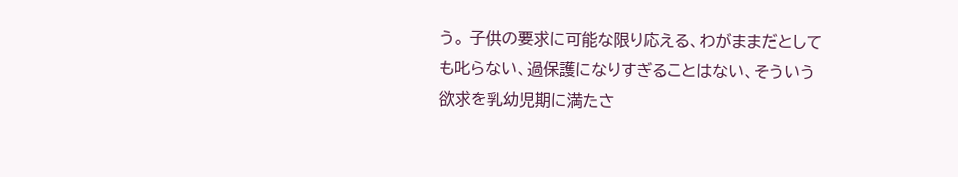う。 子供の要求に可能な限り応える、わがままだとしても叱らない、過保護になりすぎることはない、そういう欲求を乳幼児期に満たさ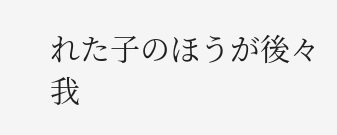れた子のほうが後々我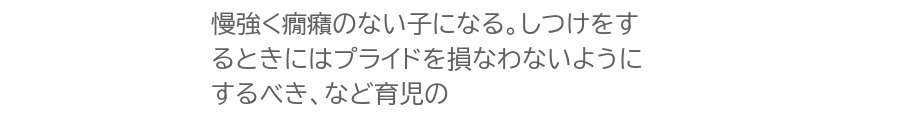慢強く癇癪のない子になる。しつけをするときにはプライドを損なわないようにするべき、など育児の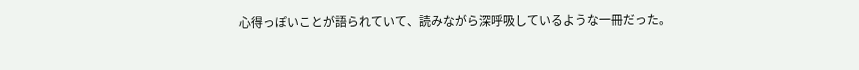心得っぽいことが語られていて、読みながら深呼吸しているような一冊だった。